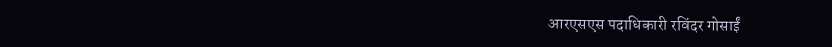आरएसएस पदाधिकारी रविंदर गोसाईं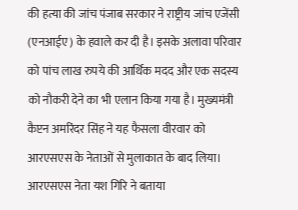की हत्या की जांच पंजाब सरकार ने राष्ट्रीय जांच एजेंसी (एनआईए) के हवाले कर दी है। इसके अलावा परिवार को पांच लाख रुपये की आर्थिक मदद और एक सदस्य को नौकरी देने का भी एलान किया गया है। मुख्यमंत्री कैप्टन अमरिंदर सिंह ने यह फैसला वीरवार को आरएसएस के नेताओं से मुलाकात के बाद लिया।
आरएसएस नेता यश गिरि ने बताया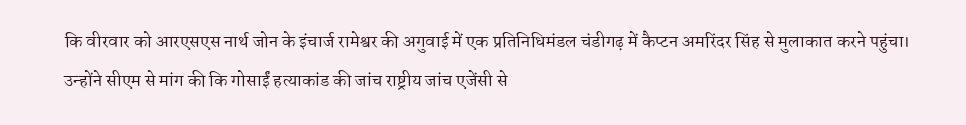कि वीरवार को आरएसएस नार्थ जोन के इंचार्ज रामेश्वर की अगुवाई में एक प्रतिनिधिमंडल चंडीगढ़ में कैप्टन अमरिंदर सिंह से मुलाकात करने पहुंचा। उन्होंने सीएम से मांग की कि गोसाईं हत्याकांड की जांच राष्ट्रीय जांच एजेंसी से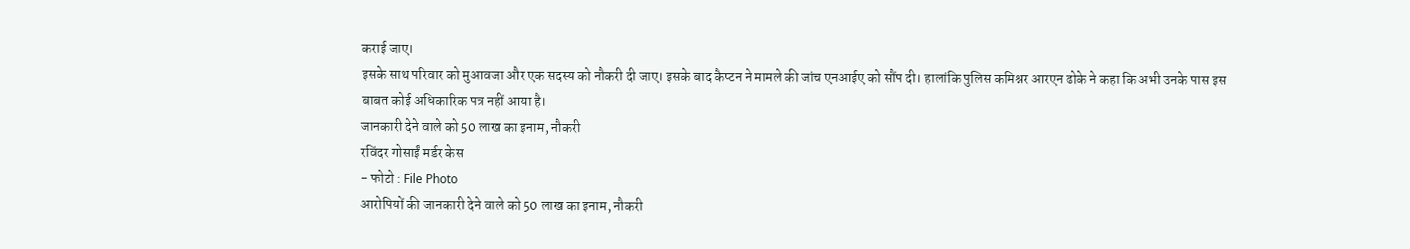कराई जाए।
इसके साथ परिवार को मुआवजा और एक सदस्य को नौकरी दी जाए। इसके बाद कैप्टन ने मामले की जांच एनआईए को सौंप दी। हालांकि पुलिस कमिश्नर आरएन ढोके ने कहा कि अभी उनके पास इस बाबत कोई अधिकारिक पत्र नहीं आया है।
जानकारी देने वाले को 50 लाख का इनाम, नौकरी
रविंदर गोसाईं मर्डर केस
- फोटो : File Photo
आरोपियों की जानकारी देने वाले को 50 लाख का इनाम, नौकरी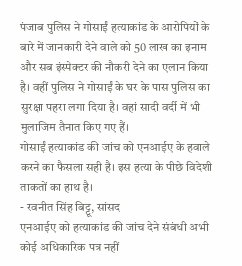पंजाब पुलिस ने गोसाईं हत्याकांड के आरोपियों के बारे में जानकारी देने वाले को 50 लाख का इनाम और सब इंस्पेक्टर की नौकरी देने का एलान किया है। वहीं पुलिस ने गोसाईं के घर के पास पुलिस का सुरक्षा पहरा लगा दिया है। वहां सादी वर्दी में भी मुलाजिम तैनात किए गए हैं।
गोसाईं हत्याकांड की जांच को एनआईए के हवाले करने का फैसला सही है। इस हत्या के पीछे विदेशी ताकतों का हाथ है।
- रवनीत सिंह बिट्टू, सांसद
एनआईए को हत्याकांड की जांच देने संबंधी अभी कोई अधिकारिक पत्र नहीं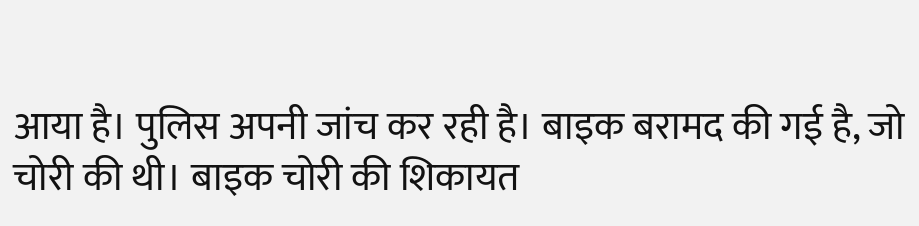आया है। पुलिस अपनी जांच कर रही है। बाइक बरामद की गई है, जो चोरी की थी। बाइक चोरी की शिकायत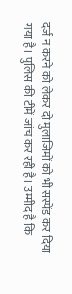दर्ज न करने को लेकर दो मुलाजिमों को भी सस्पेंड कर दिया गया है। पुलिस की टीमें जांच कर रही है। उम्मीद है कि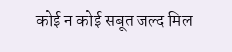कोई न कोई सबूत जल्द मिल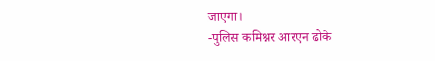जाएगा।
-पुलिस कमिश्नर आरएन ढोके